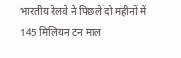भारतीय रेलवे ने पिछले दो महीनों में 145 मिलियन टन माल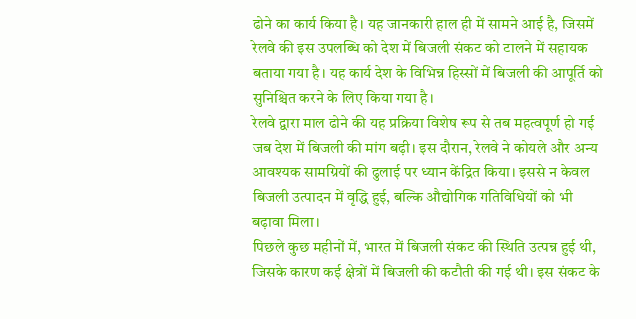ढोने का कार्य किया है। यह जानकारी हाल ही में सामने आई है, जिसमें रेलवे की इस उपलब्धि को देश में बिजली संकट को टालने में सहायक बताया गया है। यह कार्य देश के विभिन्न हिस्सों में बिजली की आपूर्ति को सुनिश्चित करने के लिए किया गया है।
रेलवे द्वारा माल ढोने की यह प्रक्रिया विशेष रूप से तब महत्वपूर्ण हो गई जब देश में बिजली की मांग बढ़ी। इस दौरान, रेलवे ने कोयले और अन्य आवश्यक सामग्रियों की ढुलाई पर ध्यान केंद्रित किया। इससे न केवल बिजली उत्पादन में वृद्धि हुई, बल्कि औद्योगिक गतिविधियों को भी बढ़ावा मिला।
पिछले कुछ महीनों में, भारत में बिजली संकट की स्थिति उत्पन्न हुई थी, जिसके कारण कई क्षेत्रों में बिजली की कटौती की गई थी। इस संकट के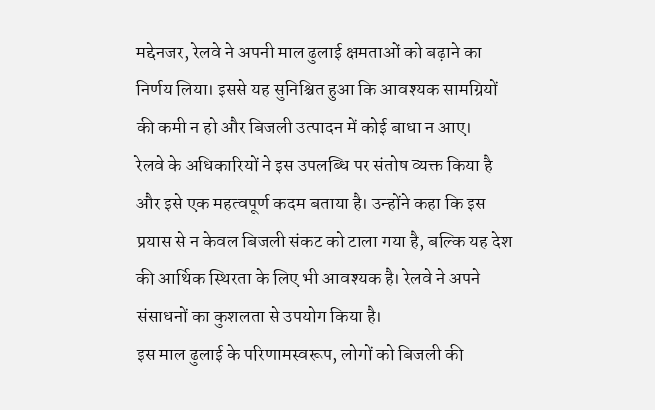मद्देनजर, रेलवे ने अपनी माल ढुलाई क्षमताओं को बढ़ाने का निर्णय लिया। इससे यह सुनिश्चित हुआ कि आवश्यक सामग्रियों की कमी न हो और बिजली उत्पादन में कोई बाधा न आए।
रेलवे के अधिकारियों ने इस उपलब्धि पर संतोष व्यक्त किया है और इसे एक महत्वपूर्ण कदम बताया है। उन्होंने कहा कि इस प्रयास से न केवल बिजली संकट को टाला गया है, बल्कि यह देश की आर्थिक स्थिरता के लिए भी आवश्यक है। रेलवे ने अपने संसाधनों का कुशलता से उपयोग किया है।
इस माल ढुलाई के परिणामस्वरूप, लोगों को बिजली की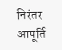निरंतर आपूर्ति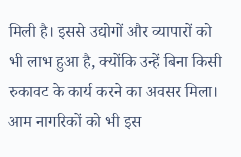मिली है। इससे उद्योगों और व्यापारों को भी लाभ हुआ है, क्योंकि उन्हें बिना किसी रुकावट के कार्य करने का अवसर मिला। आम नागरिकों को भी इस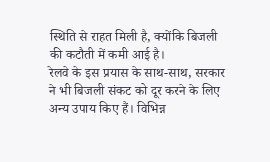स्थिति से राहत मिली है, क्योंकि बिजली की कटौती में कमी आई है।
रेलवे के इस प्रयास के साथ-साथ, सरकार ने भी बिजली संकट को दूर करने के लिए अन्य उपाय किए हैं। विभिन्न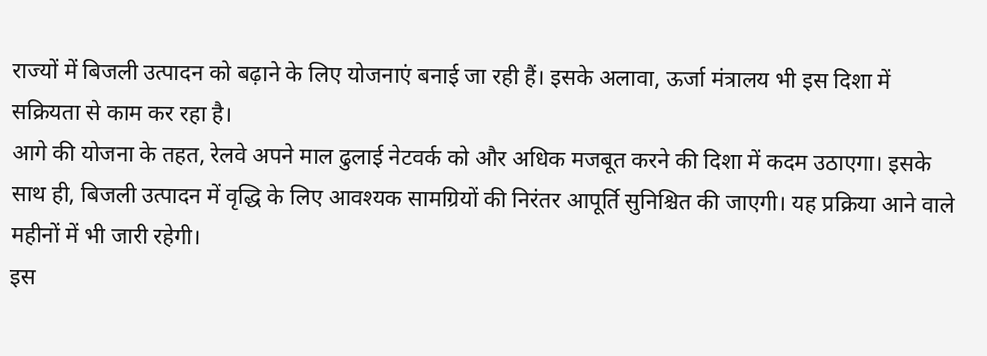राज्यों में बिजली उत्पादन को बढ़ाने के लिए योजनाएं बनाई जा रही हैं। इसके अलावा, ऊर्जा मंत्रालय भी इस दिशा में सक्रियता से काम कर रहा है।
आगे की योजना के तहत, रेलवे अपने माल ढुलाई नेटवर्क को और अधिक मजबूत करने की दिशा में कदम उठाएगा। इसके साथ ही, बिजली उत्पादन में वृद्धि के लिए आवश्यक सामग्रियों की निरंतर आपूर्ति सुनिश्चित की जाएगी। यह प्रक्रिया आने वाले महीनों में भी जारी रहेगी।
इस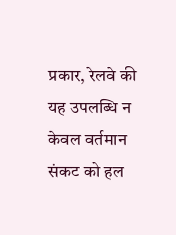प्रकार, रेलवे की यह उपलब्धि न केवल वर्तमान संकट को हल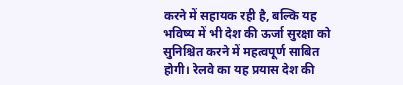करने में सहायक रही है, बल्कि यह भविष्य में भी देश की ऊर्जा सुरक्षा को सुनिश्चित करने में महत्वपूर्ण साबित होगी। रेलवे का यह प्रयास देश की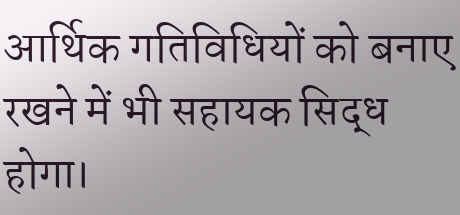आर्थिक गतिविधियों को बनाए रखने में भी सहायक सिद्ध होगा।